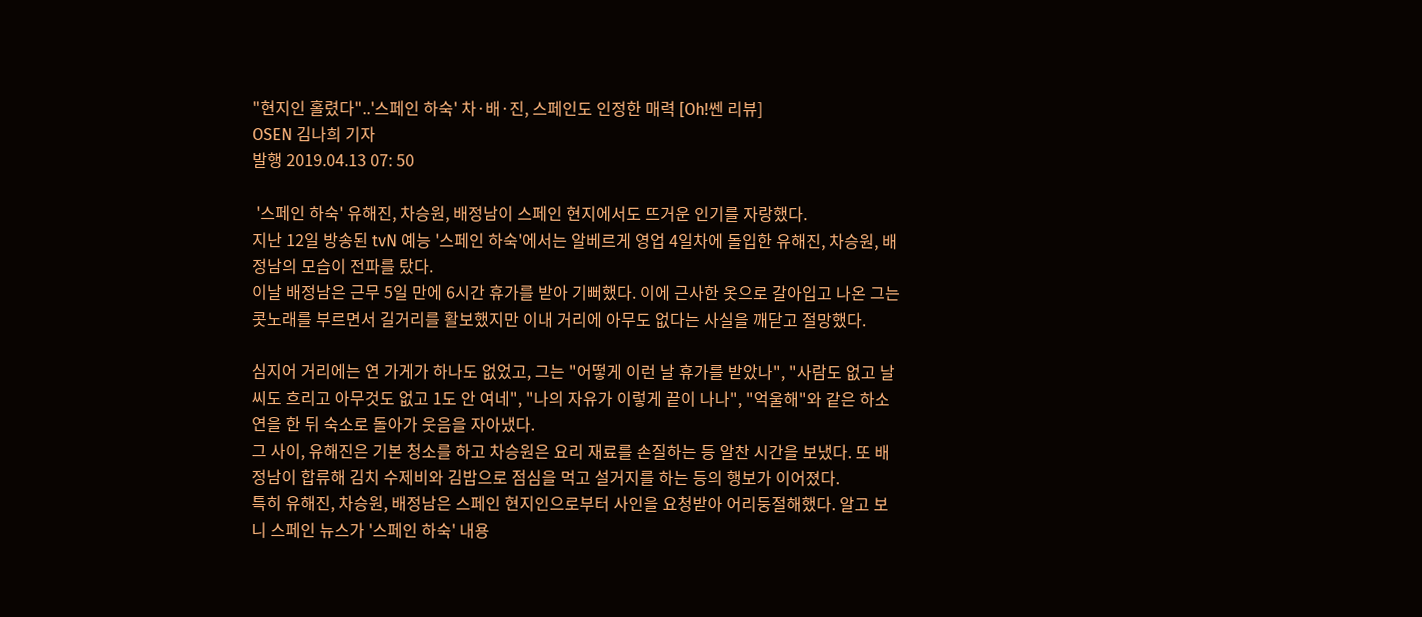"현지인 홀렸다"..'스페인 하숙' 차·배·진, 스페인도 인정한 매력 [Oh!쎈 리뷰]
OSEN 김나희 기자
발행 2019.04.13 07: 50

 '스페인 하숙' 유해진, 차승원, 배정남이 스페인 현지에서도 뜨거운 인기를 자랑했다.
지난 12일 방송된 tvN 예능 '스페인 하숙'에서는 알베르게 영업 4일차에 돌입한 유해진, 차승원, 배정남의 모습이 전파를 탔다.
이날 배정남은 근무 5일 만에 6시간 휴가를 받아 기뻐했다. 이에 근사한 옷으로 갈아입고 나온 그는 콧노래를 부르면서 길거리를 활보했지만 이내 거리에 아무도 없다는 사실을 깨닫고 절망했다.

심지어 거리에는 연 가게가 하나도 없었고, 그는 "어떻게 이런 날 휴가를 받았나", "사람도 없고 날씨도 흐리고 아무것도 없고 1도 안 여네", "나의 자유가 이렇게 끝이 나나", "억울해"와 같은 하소연을 한 뒤 숙소로 돌아가 웃음을 자아냈다.
그 사이, 유해진은 기본 청소를 하고 차승원은 요리 재료를 손질하는 등 알찬 시간을 보냈다. 또 배정남이 합류해 김치 수제비와 김밥으로 점심을 먹고 설거지를 하는 등의 행보가 이어졌다.
특히 유해진, 차승원, 배정남은 스페인 현지인으로부터 사인을 요청받아 어리둥절해했다. 알고 보니 스페인 뉴스가 '스페인 하숙' 내용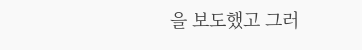을 보도했고 그러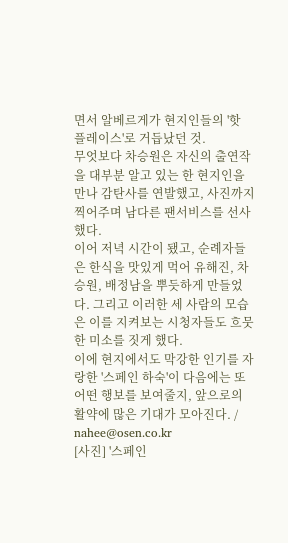면서 알베르게가 현지인들의 '핫 플레이스'로 거듭났던 것.
무엇보다 차승원은 자신의 출연작을 대부분 알고 있는 한 현지인을 만나 감탄사를 연발했고, 사진까지 찍어주며 남다른 팬서비스를 선사했다.
이어 저녁 시간이 됐고, 순례자들은 한식을 맛있게 먹어 유해진, 차승원, 배정남을 뿌듯하게 만들었다. 그리고 이러한 세 사람의 모습은 이를 지켜보는 시청자들도 흐뭇한 미소를 짓게 했다.
이에 현지에서도 막강한 인기를 자랑한 '스페인 하숙'이 다음에는 또 어떤 행보를 보여줄지, 앞으로의 활약에 많은 기대가 모아진다. / nahee@osen.co.kr
[사진] '스페인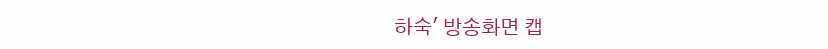하숙' 방송화면 캡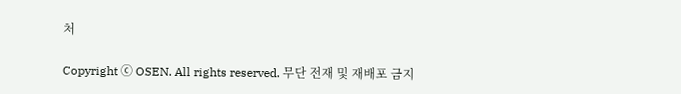처

Copyright ⓒ OSEN. All rights reserved. 무단 전재 및 재배포 금지